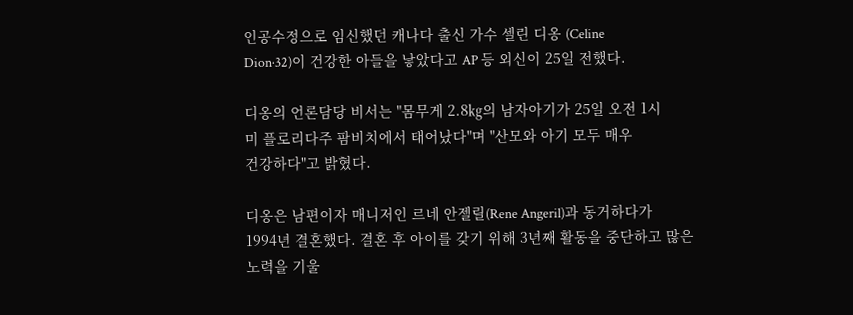인공수정으로 임신했던 캐나다 출신 가수 셀린 디옹 (Celine
Dion·32)이 건강한 아들을 낳았다고 AP 등 외신이 25일 전했다.

디옹의 언론담당 비서는 "몸무게 2.8㎏의 남자아기가 25일 오전 1시
미 플로리다주 팜비치에서 태어났다"며 "산모와 아기 모두 매우
건강하다"고 밝혔다.

디옹은 남편이자 매니저인 르네 안젤릴(Rene Angeril)과 동거하다가
1994년 결혼했다. 결혼 후 아이를 갖기 위해 3년째 활동을 중단하고 많은
노력을 기울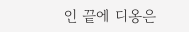인 끝에 디옹은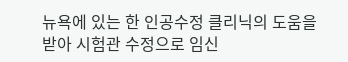뉴욕에 있는 한 인공수정 클리닉의 도움을
받아 시험관 수정으로 임신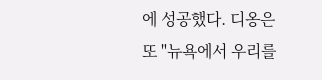에 성공했다. 디옹은 또 "뉴욕에서 우리를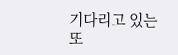기다리고 있는 또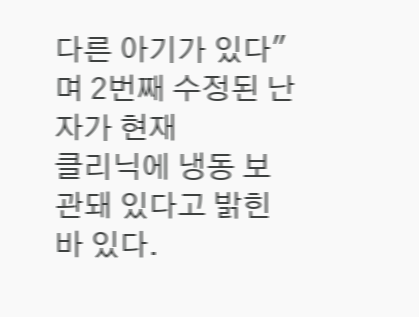다른 아기가 있다"며 2번째 수정된 난자가 현재
클리닉에 냉동 보관돼 있다고 밝힌 바 있다.